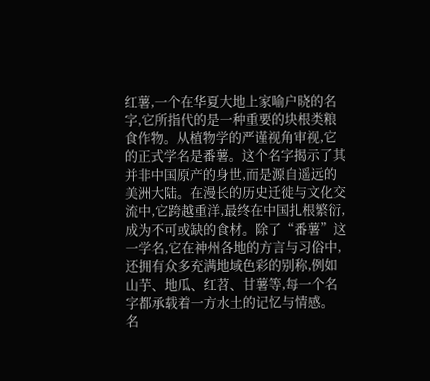红薯,一个在华夏大地上家喻户晓的名字,它所指代的是一种重要的块根类粮食作物。从植物学的严谨视角审视,它的正式学名是番薯。这个名字揭示了其并非中国原产的身世,而是源自遥远的美洲大陆。在漫长的历史迁徙与文化交流中,它跨越重洋,最终在中国扎根繁衍,成为不可或缺的食材。除了“番薯”这一学名,它在神州各地的方言与习俗中,还拥有众多充满地域色彩的别称,例如山芋、地瓜、红苕、甘薯等,每一个名字都承载着一方水土的记忆与情感。
名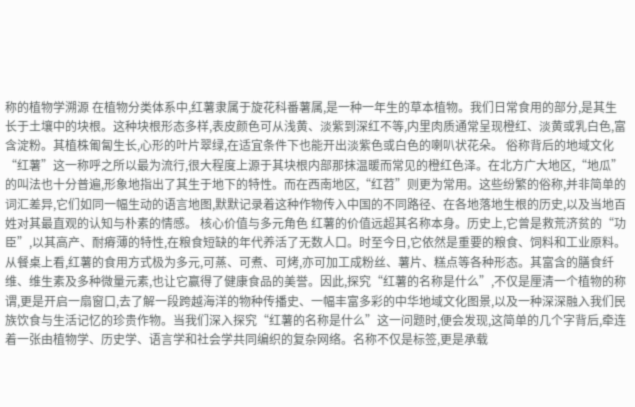称的植物学溯源 在植物分类体系中,红薯隶属于旋花科番薯属,是一种一年生的草本植物。我们日常食用的部分,是其生长于土壤中的块根。这种块根形态多样,表皮颜色可从浅黄、淡紫到深红不等,内里肉质通常呈现橙红、淡黄或乳白色,富含淀粉。其植株匍匐生长,心形的叶片翠绿,在适宜条件下也能开出淡紫色或白色的喇叭状花朵。 俗称背后的地域文化 “红薯”这一称呼之所以最为流行,很大程度上源于其块根内部那抹温暖而常见的橙红色泽。在北方广大地区,“地瓜”的叫法也十分普遍,形象地指出了其生于地下的特性。而在西南地区,“红苕”则更为常用。这些纷繁的俗称,并非简单的词汇差异,它们如同一幅生动的语言地图,默默记录着这种作物传入中国的不同路径、在各地落地生根的历史,以及当地百姓对其最直观的认知与朴素的情感。 核心价值与多元角色 红薯的价值远超其名称本身。历史上,它曾是救荒济贫的“功臣”,以其高产、耐瘠薄的特性,在粮食短缺的年代养活了无数人口。时至今日,它依然是重要的粮食、饲料和工业原料。从餐桌上看,红薯的食用方式极为多元,可蒸、可煮、可烤,亦可加工成粉丝、薯片、糕点等各种形态。其富含的膳食纤维、维生素及多种微量元素,也让它赢得了健康食品的美誉。因此,探究“红薯的名称是什么”,不仅是厘清一个植物的称谓,更是开启一扇窗口,去了解一段跨越海洋的物种传播史、一幅丰富多彩的中华地域文化图景,以及一种深深融入我们民族饮食与生活记忆的珍贵作物。当我们深入探究“红薯的名称是什么”这一问题时,便会发现,这简单的几个字背后,牵连着一张由植物学、历史学、语言学和社会学共同编织的复杂网络。名称不仅是标签,更是承载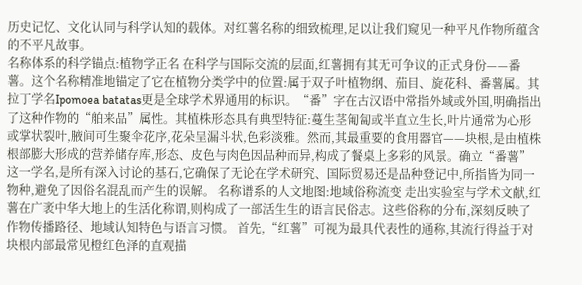历史记忆、文化认同与科学认知的载体。对红薯名称的细致梳理,足以让我们窥见一种平凡作物所蕴含的不平凡故事。
名称体系的科学锚点:植物学正名 在科学与国际交流的层面,红薯拥有其无可争议的正式身份——番薯。这个名称精准地锚定了它在植物分类学中的位置:属于双子叶植物纲、茄目、旋花科、番薯属。其拉丁学名Ipomoea batatas更是全球学术界通用的标识。“番”字在古汉语中常指外域或外国,明确指出了这种作物的“舶来品”属性。其植株形态具有典型特征:蔓生茎匍匐或半直立生长,叶片通常为心形或掌状裂叶,腋间可生聚伞花序,花朵呈漏斗状,色彩淡雅。然而,其最重要的食用器官——块根,是由植株根部膨大形成的营养储存库,形态、皮色与肉色因品种而异,构成了餐桌上多彩的风景。确立“番薯”这一学名,是所有深入讨论的基石,它确保了无论在学术研究、国际贸易还是品种登记中,所指皆为同一物种,避免了因俗名混乱而产生的误解。 名称谱系的人文地图:地域俗称流变 走出实验室与学术文献,红薯在广袤中华大地上的生活化称谓,则构成了一部活生生的语言民俗志。这些俗称的分布,深刻反映了作物传播路径、地域认知特色与语言习惯。 首先,“红薯”可视为最具代表性的通称,其流行得益于对块根内部最常见橙红色泽的直观描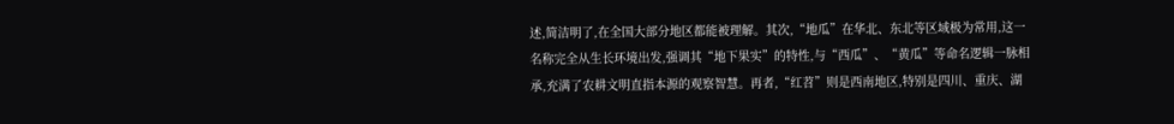述,简洁明了,在全国大部分地区都能被理解。其次,“地瓜”在华北、东北等区域极为常用,这一名称完全从生长环境出发,强调其“地下果实”的特性,与“西瓜”、“黄瓜”等命名逻辑一脉相承,充满了农耕文明直指本源的观察智慧。再者,“红苕”则是西南地区,特别是四川、重庆、湖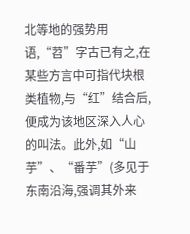北等地的强势用语,“苕”字古已有之,在某些方言中可指代块根类植物,与“红”结合后,便成为该地区深入人心的叫法。此外,如“山芋”、“番芋”(多见于东南沿海,强调其外来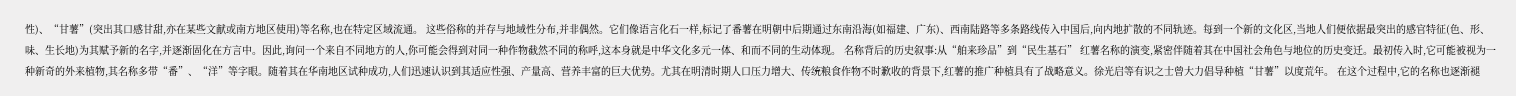性)、“甘薯”(突出其口感甘甜,亦在某些文献或南方地区使用)等名称,也在特定区域流通。 这些俗称的并存与地域性分布,并非偶然。它们像语言化石一样,标记了番薯在明朝中后期通过东南沿海(如福建、广东)、西南陆路等多条路线传入中国后,向内地扩散的不同轨迹。每到一个新的文化区,当地人们便依据最突出的感官特征(色、形、味、生长地)为其赋予新的名字,并逐渐固化在方言中。因此,询问一个来自不同地方的人,你可能会得到对同一种作物截然不同的称呼,这本身就是中华文化多元一体、和而不同的生动体现。 名称背后的历史叙事:从“舶来珍品”到“民生基石” 红薯名称的演变,紧密伴随着其在中国社会角色与地位的历史变迁。最初传入时,它可能被视为一种新奇的外来植物,其名称多带“番”、“洋”等字眼。随着其在华南地区试种成功,人们迅速认识到其适应性强、产量高、营养丰富的巨大优势。尤其在明清时期人口压力增大、传统粮食作物不时歉收的背景下,红薯的推广种植具有了战略意义。徐光启等有识之士曾大力倡导种植“甘薯”以度荒年。 在这个过程中,它的名称也逐渐褪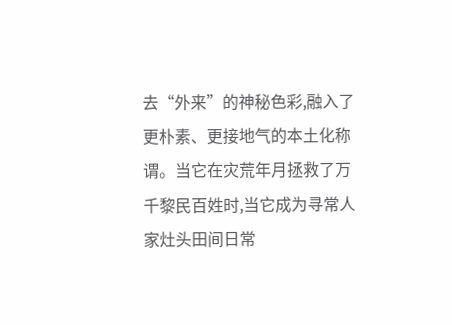去“外来”的神秘色彩,融入了更朴素、更接地气的本土化称谓。当它在灾荒年月拯救了万千黎民百姓时,当它成为寻常人家灶头田间日常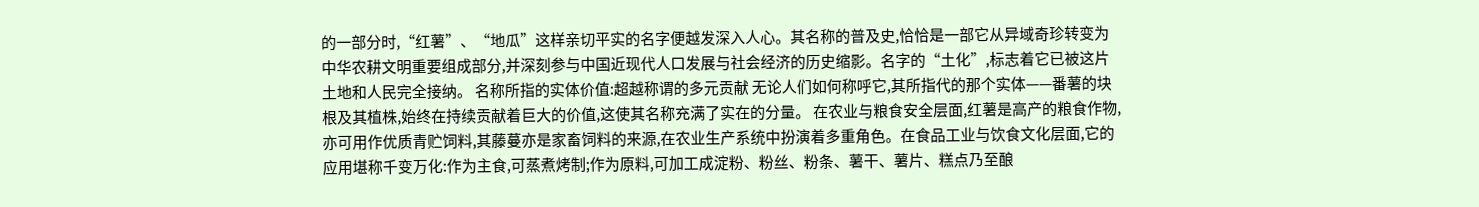的一部分时,“红薯”、“地瓜”这样亲切平实的名字便越发深入人心。其名称的普及史,恰恰是一部它从异域奇珍转变为中华农耕文明重要组成部分,并深刻参与中国近现代人口发展与社会经济的历史缩影。名字的“土化”,标志着它已被这片土地和人民完全接纳。 名称所指的实体价值:超越称谓的多元贡献 无论人们如何称呼它,其所指代的那个实体——番薯的块根及其植株,始终在持续贡献着巨大的价值,这使其名称充满了实在的分量。 在农业与粮食安全层面,红薯是高产的粮食作物,亦可用作优质青贮饲料,其藤蔓亦是家畜饲料的来源,在农业生产系统中扮演着多重角色。在食品工业与饮食文化层面,它的应用堪称千变万化:作为主食,可蒸煮烤制;作为原料,可加工成淀粉、粉丝、粉条、薯干、薯片、糕点乃至酿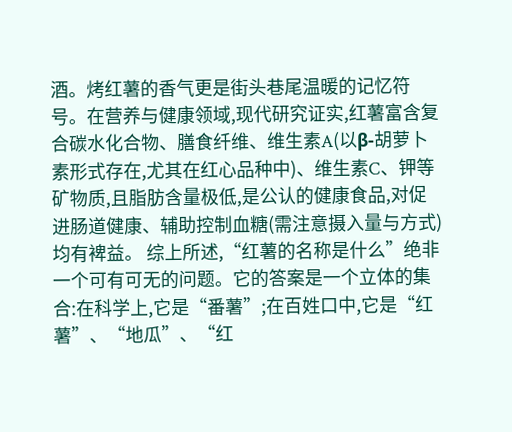酒。烤红薯的香气更是街头巷尾温暖的记忆符号。在营养与健康领域,现代研究证实,红薯富含复合碳水化合物、膳食纤维、维生素A(以β-胡萝卜素形式存在,尤其在红心品种中)、维生素C、钾等矿物质,且脂肪含量极低,是公认的健康食品,对促进肠道健康、辅助控制血糖(需注意摄入量与方式)均有裨益。 综上所述,“红薯的名称是什么”绝非一个可有可无的问题。它的答案是一个立体的集合:在科学上,它是“番薯”;在百姓口中,它是“红薯”、“地瓜”、“红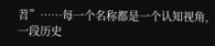苕”……每一个名称都是一个认知视角,一段历史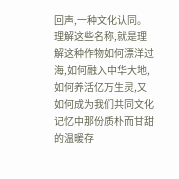回声,一种文化认同。理解这些名称,就是理解这种作物如何漂洋过海,如何融入中华大地,如何养活亿万生灵,又如何成为我们共同文化记忆中那份质朴而甘甜的温暖存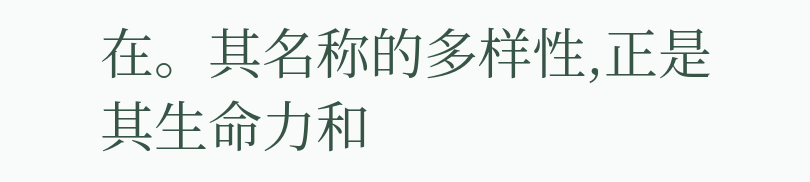在。其名称的多样性,正是其生命力和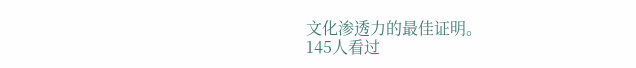文化渗透力的最佳证明。
145人看过